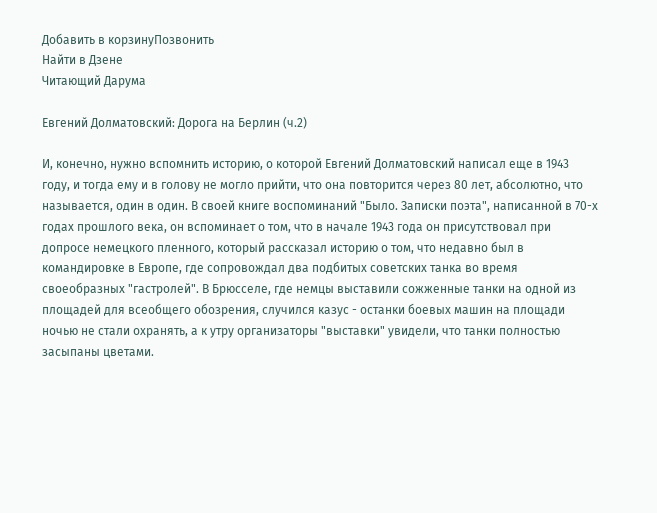Добавить в корзинуПозвонить
Найти в Дзене
Читающий Дарума

Евгений Долматовский: Дорога на Берлин (ч.2)

И, конечно, нужно вспомнить историю, о которой Евгений Долматовский написал еще в 1943 году, и тогда ему и в голову не могло прийти, что она повторится через 80 лет, абсолютно, что называется, один в один. В своей книге воспоминаний "Было. Записки поэта", написанной в 70-х годах прошлого века, он вспоминает о том, что в начале 1943 года он присутствовал при допросе немецкого пленного, который рассказал историю о том, что недавно был в командировке в Европе, где сопровождал два подбитых советских танка во время своеобразных "гастролей". В Брюсселе, где немцы выставили сожженные танки на одной из площадей для всеобщего обозрения, случился казус - останки боевых машин на площади ночью не стали охранять, а к утру организаторы "выставки" увидели, что танки полностью засыпаны цветами.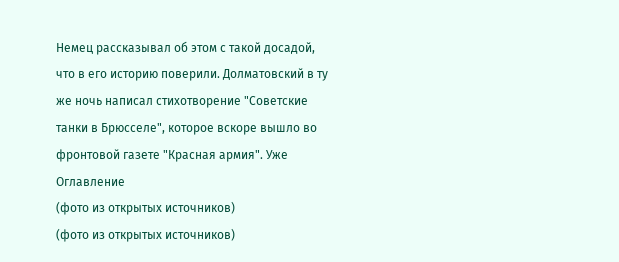Немец рассказывал об этом с такой досадой, что в его историю поверили. Долматовский в ту же ночь написал стихотворение "Советские танки в Брюсселе", которое вскоре вышло во фронтовой газете "Красная армия". Уже
Оглавление
(фото из открытых источников)
(фото из открытых источников)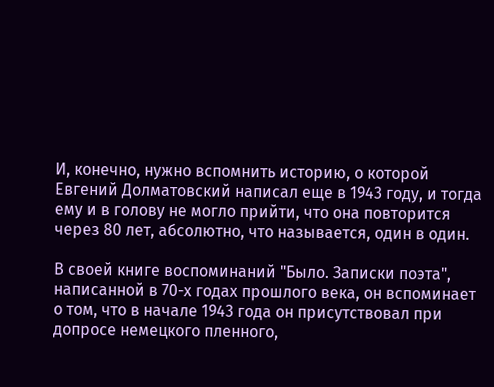И, конечно, нужно вспомнить историю, о которой Евгений Долматовский написал еще в 1943 году, и тогда ему и в голову не могло прийти, что она повторится через 80 лет, абсолютно, что называется, один в один.

В своей книге воспоминаний "Было. Записки поэта", написанной в 70-х годах прошлого века, он вспоминает о том, что в начале 1943 года он присутствовал при допросе немецкого пленного,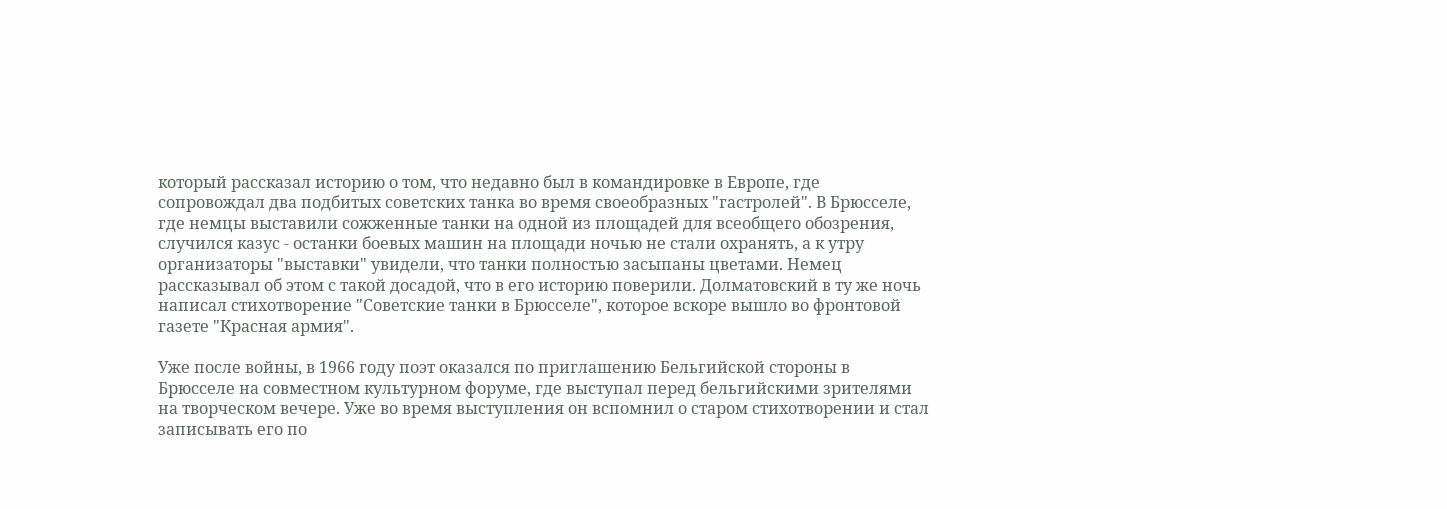который рассказал историю о том, что недавно был в командировке в Европе, где сопровождал два подбитых советских танка во время своеобразных "гастролей". В Брюсселе, где немцы выставили сожженные танки на одной из площадей для всеобщего обозрения, случился казус - останки боевых машин на площади ночью не стали охранять, а к утру организаторы "выставки" увидели, что танки полностью засыпаны цветами. Немец рассказывал об этом с такой досадой, что в его историю поверили. Долматовский в ту же ночь написал стихотворение "Советские танки в Брюсселе", которое вскоре вышло во фронтовой газете "Красная армия".

Уже после войны, в 1966 году поэт оказался по приглашению Бельгийской стороны в Брюсселе на совместном культурном форуме, где выступал перед бельгийскими зрителями на творческом вечере. Уже во время выступления он вспомнил о старом стихотворении и стал записывать его по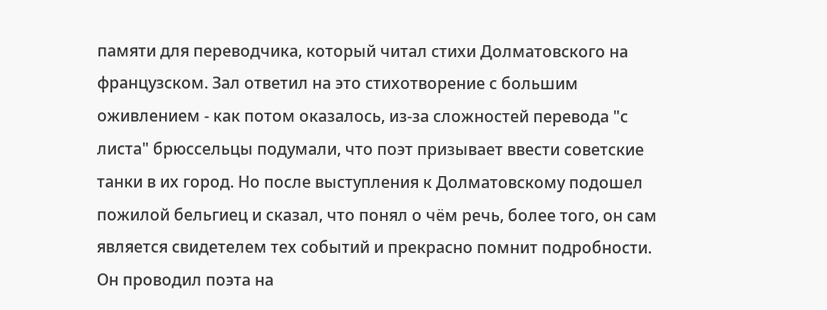памяти для переводчика, который читал стихи Долматовского на французском. Зал ответил на это стихотворение с большим оживлением - как потом оказалось, из-за сложностей перевода "с листа" брюссельцы подумали, что поэт призывает ввести советские танки в их город. Но после выступления к Долматовскому подошел пожилой бельгиец и сказал, что понял о чём речь, более того, он сам является свидетелем тех событий и прекрасно помнит подробности. Он проводил поэта на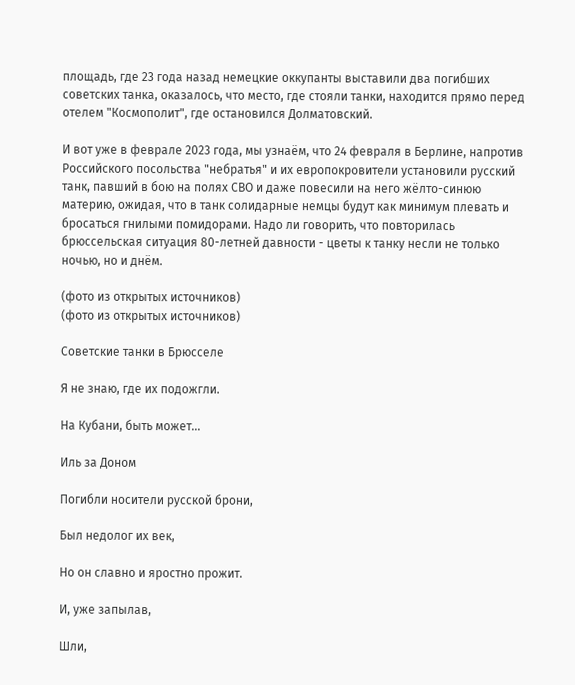площадь, где 23 года назад немецкие оккупанты выставили два погибших советских танка, оказалось, что место, где стояли танки, находится прямо перед отелем "Космополит", где остановился Долматовский.

И вот уже в феврале 2023 года, мы узнаём, что 24 февраля в Берлине, напротив Российского посольства "небратья" и их европокровители установили русский танк, павший в бою на полях СВО и даже повесили на него жёлто-синюю материю, ожидая, что в танк солидарные немцы будут как минимум плевать и бросаться гнилыми помидорами. Надо ли говорить, что повторилась брюссельская ситуация 80-летней давности - цветы к танку несли не только ночью, но и днём.

(фото из открытых источников)
(фото из открытых источников)

Советские танки в Брюсселе

Я не знаю, где их подожгли.

На Кубани, быть может...

Иль за Доном

Погибли носители русской брони,

Был недолог их век,

Но он славно и яростно прожит.

И, уже запылав,

Шли,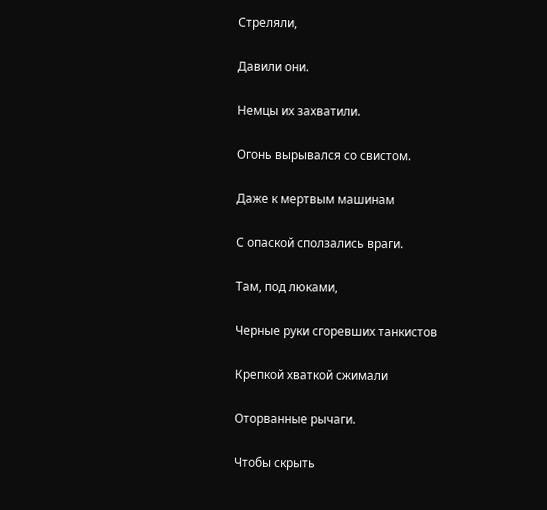Стреляли,

Давили они.

Немцы их захватили.

Огонь вырывался со свистом.

Даже к мертвым машинам

С опаской сползались враги.

Там, под люками,

Черные руки сгоревших танкистов

Крепкой хваткой сжимали

Оторванные рычаги.

Чтобы скрыть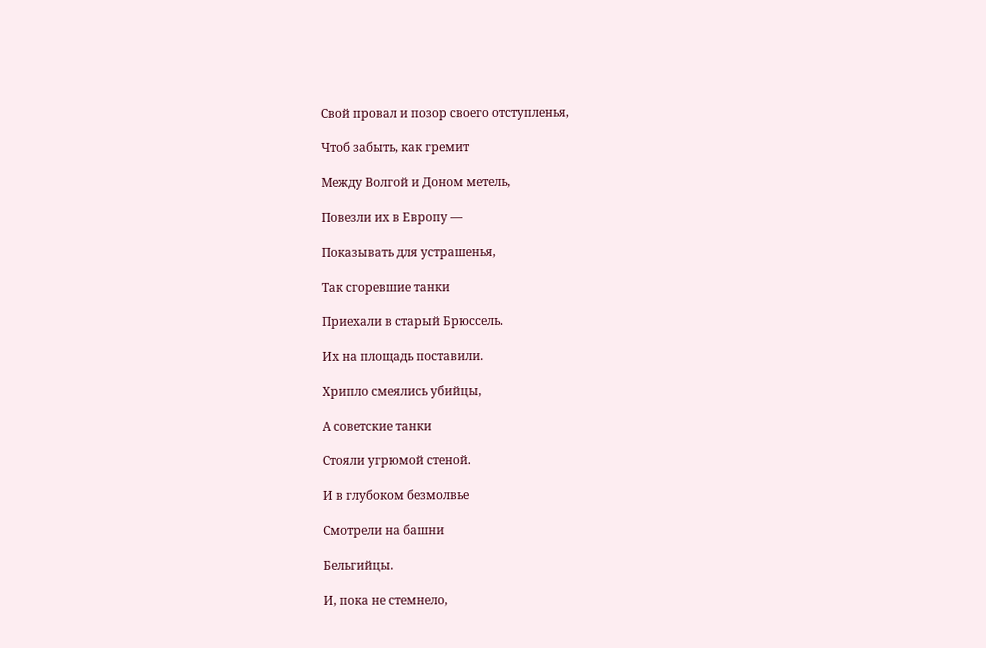Свой провал и позор своего отступленья,

Чтоб забыть, как гремит

Между Волгой и Доном метель,

Повезли их в Европу —

Показывать для устрашенья,

Так сгоревшие танки

Приехали в старый Брюссель.

Их на площадь поставили.

Хрипло смеялись убийцы,

А советские танки

Стояли угрюмой стеной.

И в глубоком безмолвье

Смотрели на башни

Бельгийцы.

И, пока не стемнело,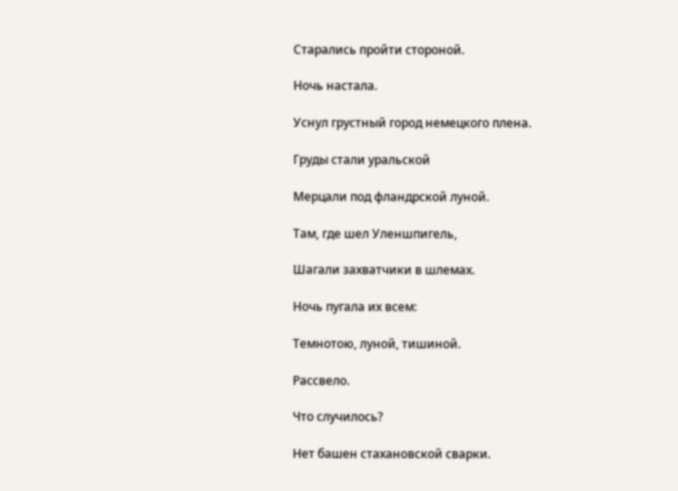Старались пройти стороной.

Ночь настала.

Уснул грустный город немецкого плена.

Груды стали уральской

Мерцали под фландрской луной.

Там, где шел Уленшпигель,

Шагали захватчики в шлемах.

Ночь пугала их всем:

Темнотою, луной, тишиной.

Рассвело.

Что случилось?

Нет башен стахановской сварки.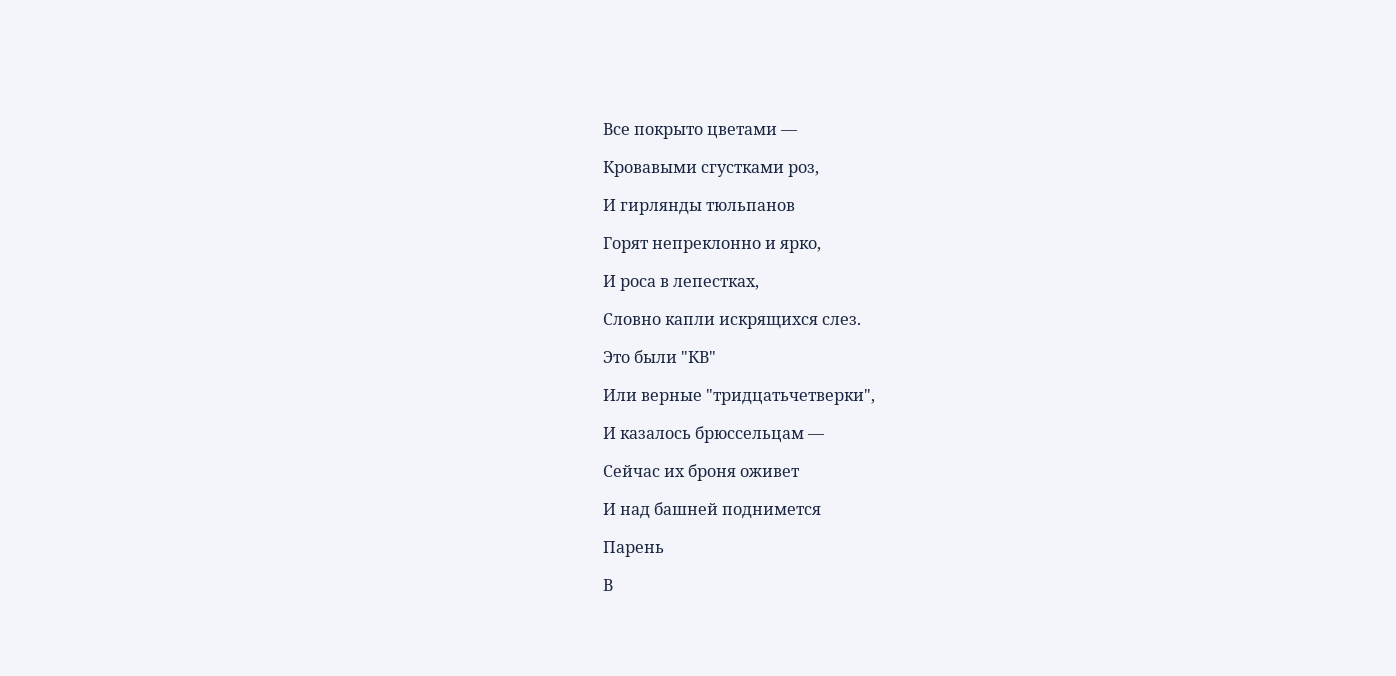Все покрыто цветами —

Кровавыми сгустками роз,

И гирлянды тюльпанов

Горят непреклонно и ярко,

И роса в лепестках,

Словно капли искрящихся слез.

Это были "КВ"

Или верные "тридцатьчетверки",

И казалось брюссельцам —

Сейчас их броня оживет

И над башней поднимется

Парень

В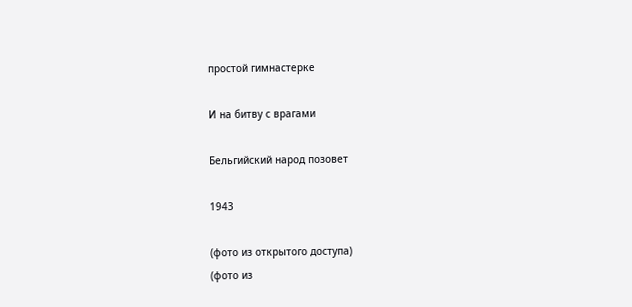простой гимнастерке

И на битву с врагами

Бельгийский народ позовет

1943

(фото из открытого доступа)
(фото из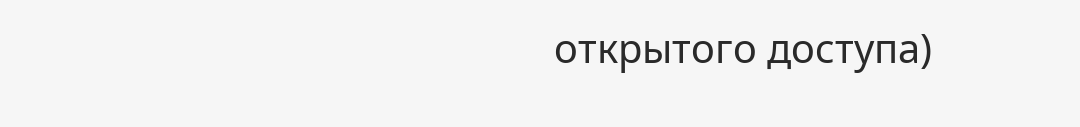открытого доступа)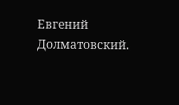Евгений Долматовский.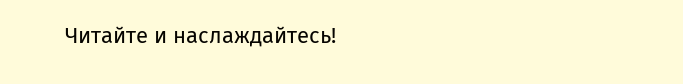Читайте и наслаждайтесь!